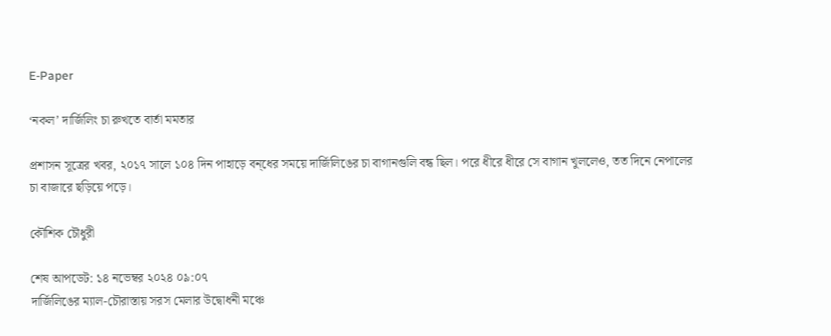E-Paper

‘নকল’ দার্জিলিং চা রুখতে বার্তা মমতার

প্রশাসন সূত্রের খবর, ২০১৭ সালে ১০৪ দিন পাহাড়ে বন‌্ধের সময়ে দার্জিলিঙের চা বাগানগুলি বন্ধ ছিল। পরে ধীরে ধীরে সে বাগান খুললেও, তত দিনে নেপালের চা বাজারে ছড়িয়ে পড়ে।

কৌশিক চৌধুরী

শেষ আপডেট: ১৪ নভেম্বর ২০২৪ ০৯:০৭
দার্জিলিঙের ম্যাল-চৌরাস্তায় সরস মেলার উদ্বোধনী মঞ্চে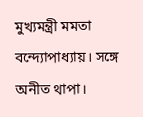মুখ্যমন্ত্রী মমতা বন্দ্যোপাধ্যায়। সঙ্গে অনীত থাপা।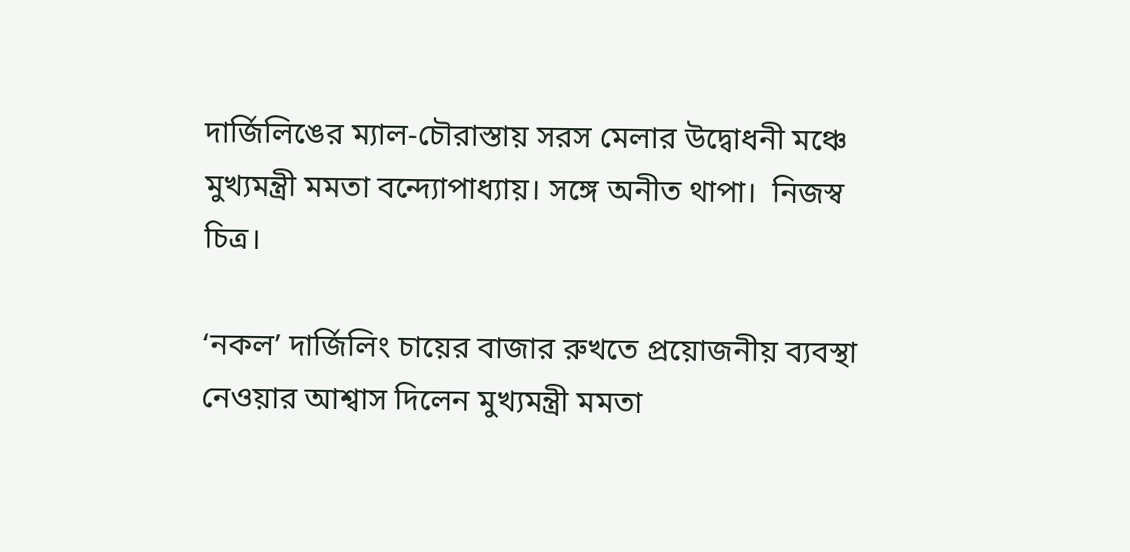দার্জিলিঙের ম্যাল-চৌরাস্তায় সরস মেলার উদ্বোধনী মঞ্চে মুখ্যমন্ত্রী মমতা বন্দ্যোপাধ্যায়। সঙ্গে অনীত থাপা।  নিজস্ব চিত্র।

‘নকল’ দার্জিলিং চায়ের বাজার রুখতে প্রয়োজনীয় ব্যবস্থা নেওয়ার আশ্বাস দিলেন মুখ্যমন্ত্রী মমতা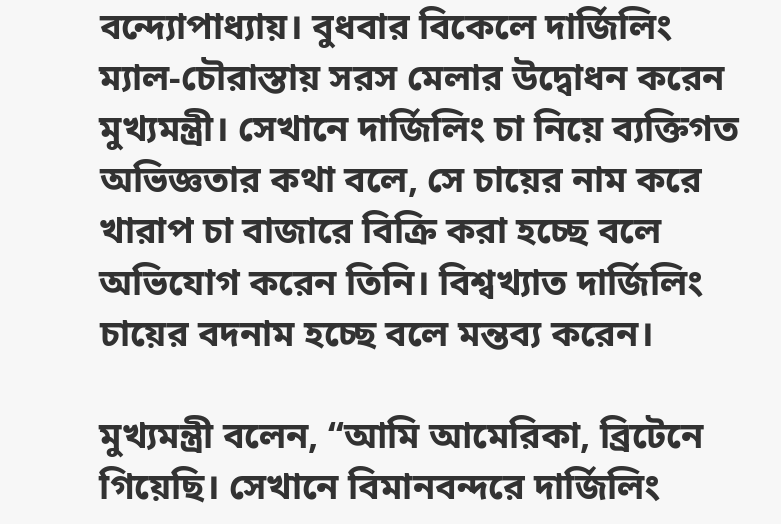বন্দ্যোপাধ্যায়। বুধবার বিকেলে দার্জিলিং ম্যাল-চৌরাস্তায় সরস মেলার উদ্বোধন করেন মুখ্যমন্ত্রী। সেখানে দার্জিলিং চা নিয়ে ব্যক্তিগত অভিজ্ঞতার কথা বলে, সে চায়ের নাম করে খারাপ চা বাজারে বিক্রি করা হচ্ছে বলে অভিযোগ করেন তিনি। বিশ্বখ্যাত দার্জিলিং চায়ের বদনাম হচ্ছে বলে মন্তব্য করেন।

মুখ্যমন্ত্রী বলেন, ‘‘আমি আমেরিকা, ব্রিটেনে গিয়েছি। সেখানে বিমানবন্দরে দার্জিলিং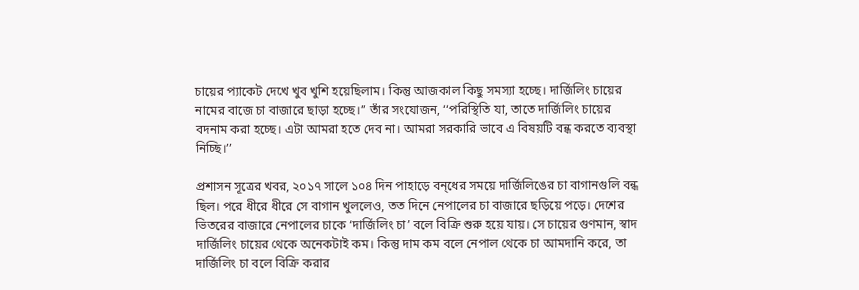চায়ের প্যাকেট দেখে খুব খুশি হয়েছিলাম। কিন্তু আজকাল কিছু সমস্যা হচ্ছে। দার্জিলিং চায়ের নামের বাজে চা বাজারে ছাড়া হচ্ছে।’’ তাঁর সংযোজন, ‘‘পরিস্থিতি যা, তাতে দার্জিলিং চায়ের বদনাম করা হচ্ছে। এটা আমরা হতে দেব না। আমরা সরকারি ভাবে এ বিষয়টি বন্ধ করতে ব্যবস্থা নিচ্ছি।’’

প্রশাসন সূত্রের খবর, ২০১৭ সালে ১০৪ দিন পাহাড়ে বন‌্ধের সময়ে দার্জিলিঙের চা বাগানগুলি বন্ধ ছিল। পরে ধীরে ধীরে সে বাগান খুললেও, তত দিনে নেপালের চা বাজারে ছড়িয়ে পড়ে। দেশের ভিতরের বাজারে নেপালের চাকে ‘দার্জিলিং চা’ বলে বিক্রি শুরু হয়ে যায়। সে চায়ের গুণমান, স্বাদ দার্জিলিং চায়ের থেকে অনেকটাই কম। কিন্তু দাম কম বলে নেপাল থেকে চা আমদানি করে, তা দার্জিলিং চা বলে বিক্রি করার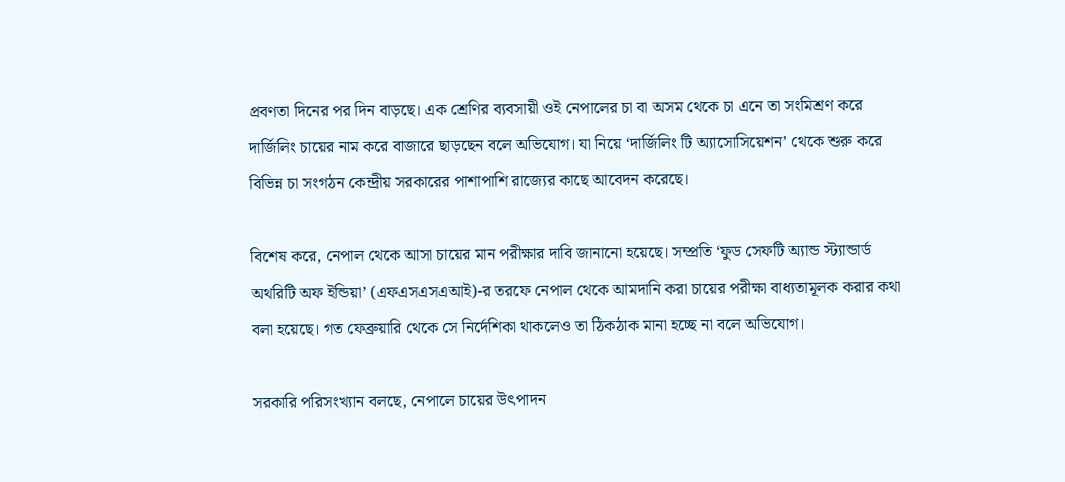প্রবণতা দিনের পর দিন বাড়ছে। এক শ্রেণির ব্যবসায়ী ওই নেপালের চা বা অসম থেকে চা এনে তা সংমিশ্রণ করে দার্জিলিং চায়ের নাম করে বাজারে ছাড়ছেন বলে অভিযোগ। যা নিয়ে ‘দার্জিলিং টি অ্যাসোসিয়েশন’ থেকে শুরু করে বিভিন্ন চা সংগঠন কেন্দ্রীয় সরকারের পাশাপাশি রাজ্যের কাছে আবেদন করেছে।

বিশেষ করে, নেপাল থেকে আসা চায়ের মান পরীক্ষার দাবি জানানো হয়েছে। সম্প্রতি ‘ফুড সেফটি অ্যান্ড স্ট্যান্ডার্ড অথরিটি অফ ইন্ডিয়া’ (এফএসএসএআই)-র তরফে নেপাল থেকে আমদানি করা চায়ের পরীক্ষা বাধ্যতামূলক করার কথা বলা হয়েছে। গত ফেব্রুয়ারি থেকে সে নির্দেশিকা থাকলেও তা ঠিকঠাক মানা হচ্ছে না বলে অভিযোগ।

সরকারি পরিসংখ্যান বলছে, নেপালে চায়ের উৎপাদন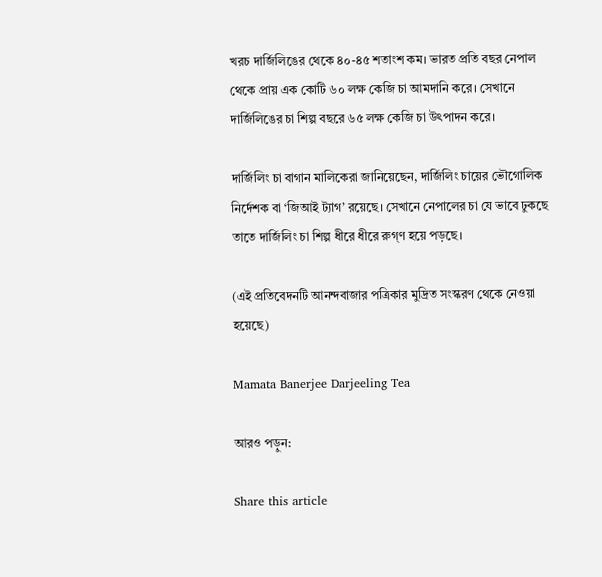খরচ দার্জিলিঙের থেকে ৪০-৪৫ শতাংশ কম। ভারত প্রতি বছর নেপাল থেকে প্রায় এক কোটি ৬০ লক্ষ কেজি চা আমদানি করে। সেখানে দার্জিলিঙের চা শিল্প বছরে ৬৫ লক্ষ কেজি চা উৎপাদন করে।

দার্জিলিং চা বাগান মালিকেরা জানিয়েছেন, দার্জিলিং চায়ের ভৌগোলিক নির্দেশক বা ‘জিআই ট্যাগ’ রয়েছে। সেখানে নেপালের চা যে ভাবে ঢুকছে তাতে দার্জিলিং চা শিল্প ধীরে ধীরে রুগ্‌ণ হয়ে পড়ছে।

(এই প্রতিবেদনটি আনন্দবাজার পত্রিকার মুদ্রিত সংস্করণ থেকে নেওয়া হয়েছে)

Mamata Banerjee Darjeeling Tea

আরও পড়ুন:

Share this article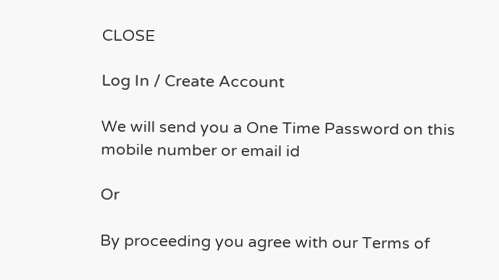CLOSE

Log In / Create Account

We will send you a One Time Password on this mobile number or email id

Or

By proceeding you agree with our Terms of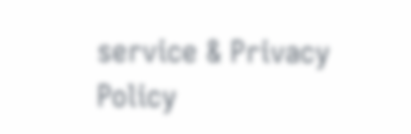service & Privacy Policy